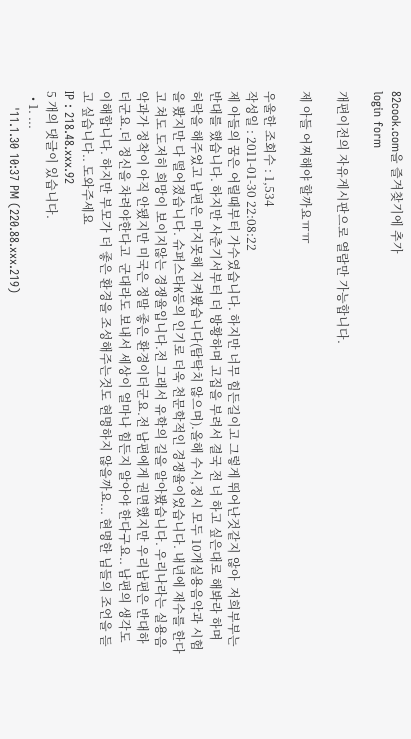82cook.com을 즐겨찾기에 추가
login form

개편이전의 자유게시판으로 열람만 가능합니다.

제 아들 어찌해야 할까요ㅠㅠ

우울한 조회수 : 1,534
작성일 : 2011-01-30 22:08:22
제 아들의 꿈은 어릴때부터 가수였습니다. 하지만 너무 힘든길이고 그렇게 뛰어난것같지 않아  저희부부는 반대를 했습니다. 하지만 사춘기서부터 더 방황하며 고집을 부려서 결국 전 너 하고 싶은대로 해봐라 하며 허락을 해주었고 남편은 마지못해 지켜봤습니다(탐탁치 않으며).올해 수시,정시 모두 10개실용음악과 시험을 봤지만 다 떨어졌습니다. 슈퍼스타K등의 인기로 더욱 천문학적인 경쟁율이었습니다. 내년에 재수를 한다고 쳐도 도저히 희망이 보이지않는 경쟁율입니다.전 그래서 유학의 길을 알아봤습니다. 우리나라는 실용음악과가 정착이 아직 안됐지만 미국은 정말 좋은 환경이더군요.전 남편에게 권면했지만 우리남편은 반대하더군요.더 정신을 차려야한다고  군대라도 보내서 세상이 얼마나 힘든지 알아야 한다구요.. 남편의 생각도 이해합니다. 하지만 부모가 더 좋은 환경을 조성해주는것도 현명하지 않을까요... 현명한 님들의 조언을 듣고 싶습니다.. 도와주세요
IP : 218.48.xxx.92
5 개의 댓글이 있습니다.
  • 1. ...
    '11.1.30 10:37 PM (220.88.xxx.219)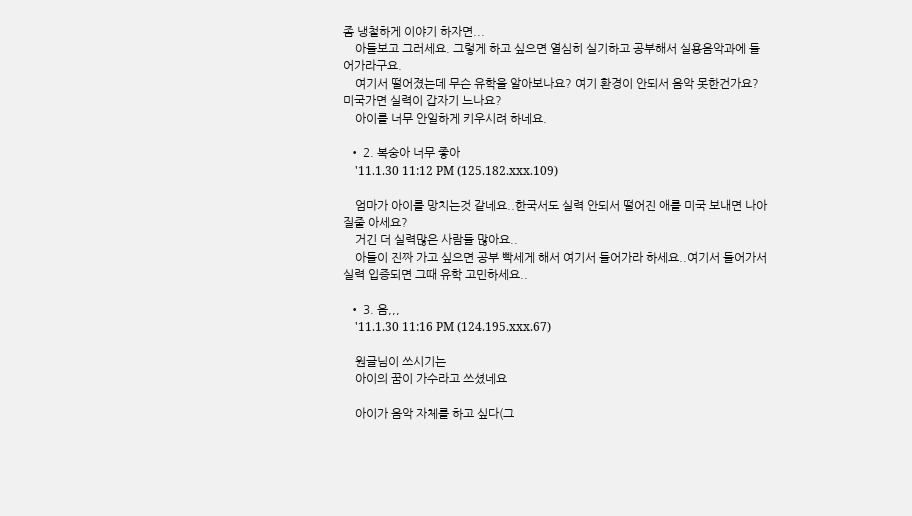좀 냉철하게 이야기 하자면...
    아들보고 그러세요. 그렇게 하고 싶으면 열심히 실기하고 공부해서 실용음악과에 들어가라구요.
    여기서 떨어졌는데 무슨 유학을 알아보나요? 여기 환경이 안되서 음악 못한건가요? 미국가면 실력이 갑자기 느나요?
    아이를 너무 안일하게 키우시려 하네요.

  • 2. 복숭아 너무 좋아
    '11.1.30 11:12 PM (125.182.xxx.109)

    엄마가 아이를 망치는것 같네요..한국서도 실력 안되서 떨어진 애를 미국 보내면 나아질줄 아세요?
    거긴 더 실력많은 사람들 많아요..
    아들이 진짜 가고 싶으면 공부 빡세게 해서 여기서 들어가라 하세요..여기서 들어가서 실력 입증되면 그때 유학 고민하세요..

  • 3. 음,,,
    '11.1.30 11:16 PM (124.195.xxx.67)

    원글님이 쓰시기는
    아이의 꿈이 가수라고 쓰셨네요

    아이가 음악 자체를 하고 싶다(그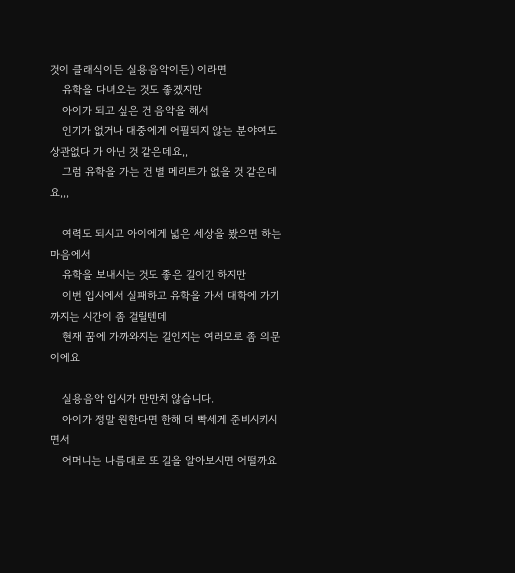것이 클래식이든 실용음악이든) 이라면
    유학을 다녀오는 것도 좋겠지만
    아이가 되고 싶은 건 음악을 해서
    인기가 없거나 대중에게 어필되지 않는 분야여도 상관없다 가 아닌 것 같은데요,,
    그럼 유학을 가는 건 별 메리트가 없을 것 같은데요,,,

    여력도 되시고 아이에게 넓은 세상을 봤으면 하는 마음에서
    유학을 보내시는 것도 좋은 길이긴 하지만
    이번 입시에서 실패하고 유학을 가서 대학에 가기까지는 시간이 좀 걸릴텐데
    현재 꿈에 가까와지는 길인지는 여러모로 좀 의문이에요

    실용음악 입시가 만만치 않습니다.
    아이가 정말 원한다면 한해 더 빡세게 준비시키시면서
    어머니는 나름대로 또 길을 알아보시면 어떨까요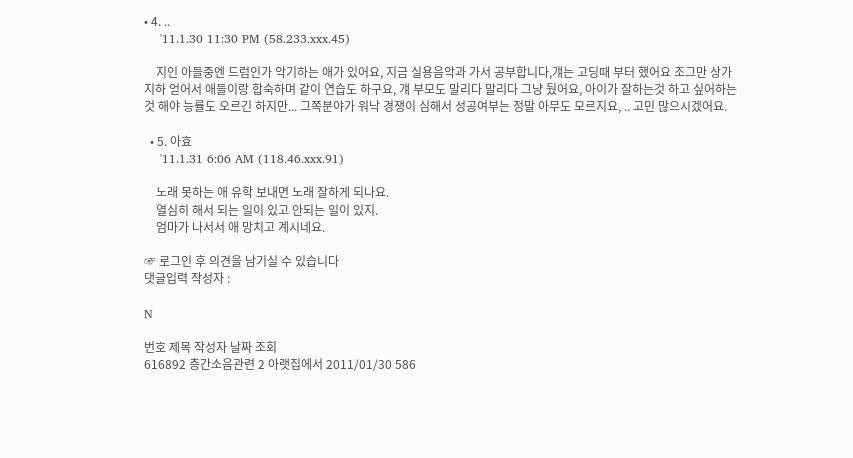• 4. ..
    '11.1.30 11:30 PM (58.233.xxx.45)

    지인 아들중엔 드럼인가 악기하는 애가 있어요, 지금 실용음악과 가서 공부합니다,걔는 고딩때 부터 했어요 조그만 상가 지하 얻어서 애들이랑 합숙하며 같이 연습도 하구요, 걔 부모도 말리다 말리다 그냥 뒀어요, 아이가 잘하는것 하고 싶어하는것 해야 능률도 오르긴 하지만... 그쪽분야가 워낙 경쟁이 심해서 성공여부는 정말 아무도 모르지요, .. 고민 많으시겠어요.

  • 5. 아효
    '11.1.31 6:06 AM (118.46.xxx.91)

    노래 못하는 애 유학 보내면 노래 잘하게 되나요.
    열심히 해서 되는 일이 있고 안되는 일이 있지.
    엄마가 나서서 애 망치고 계시네요.

☞ 로그인 후 의견을 남기실 수 있습니다
댓글입력 작성자 :

N

번호 제목 작성자 날짜 조회
616892 층간소음관련 2 아랫집에서 2011/01/30 586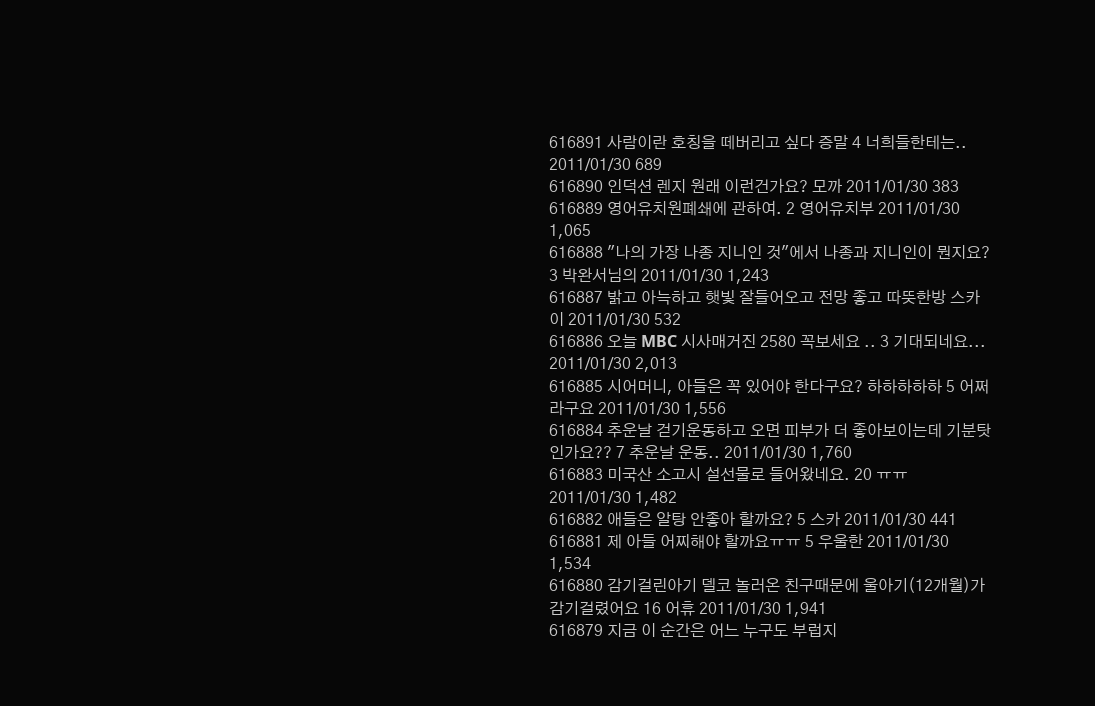616891 사람이란 호칭을 떼버리고 싶다 증말 4 너희들한테는.. 2011/01/30 689
616890 인덕션 렌지 원래 이런건가요? 모까 2011/01/30 383
616889 영어유치원폐쇄에 관하여. 2 영어유치부 2011/01/30 1,065
616888 "나의 가장 나종 지니인 것"에서 나종과 지니인이 뭔지요? 3 박완서님의 2011/01/30 1,243
616887 밝고 아늑하고 햇빛 잘들어오고 전망 좋고 따뜻한방 스카이 2011/01/30 532
616886 오늘 MBC 시사매거진 2580 꼭보세요 .. 3 기대되네요... 2011/01/30 2,013
616885 시어머니, 아들은 꼭 있어야 한다구요? 하하하하하 5 어쩌라구요 2011/01/30 1,556
616884 추운날 걷기운동하고 오면 피부가 더 좋아보이는데 기분탓인가요?? 7 추운날 운동.. 2011/01/30 1,760
616883 미국산 소고시 설선물로 들어왔네요. 20 ㅠㅠ 2011/01/30 1,482
616882 애들은 알탕 안좋아 할까요? 5 스카 2011/01/30 441
616881 제 아들 어찌해야 할까요ㅠㅠ 5 우울한 2011/01/30 1,534
616880 감기걸린아기 델코 놀러온 친구때문에 울아기(12개월)가 감기걸렸어요 16 어휴 2011/01/30 1,941
616879 지금 이 순간은 어느 누구도 부럽지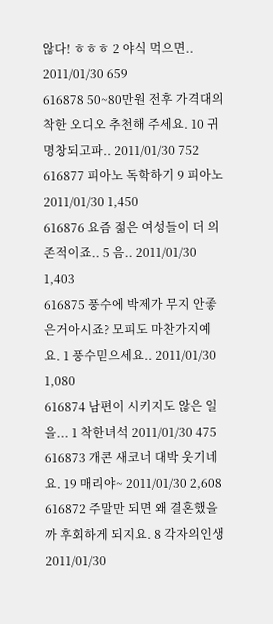않다! ㅎㅎㅎ 2 야식 먹으면.. 2011/01/30 659
616878 50~80만원 전후 가격대의 착한 오디오 추천해 주세요. 10 귀명창되고파.. 2011/01/30 752
616877 피아노 독학하기 9 피아노 2011/01/30 1,450
616876 요즘 젊은 여성들이 더 의존적이죠.. 5 음.. 2011/01/30 1,403
616875 풍수에 박제가 무지 안좋은거아시죠? 모피도 마찬가지예요. 1 풍수믿으세요.. 2011/01/30 1,080
616874 남편이 시키지도 않은 일을... 1 착한녀석 2011/01/30 475
616873 개콘 새코너 대박 웃기네요. 19 매리야~ 2011/01/30 2,608
616872 주말만 되면 왜 결혼했을까 후회하게 되지요. 8 각자의인생 2011/01/30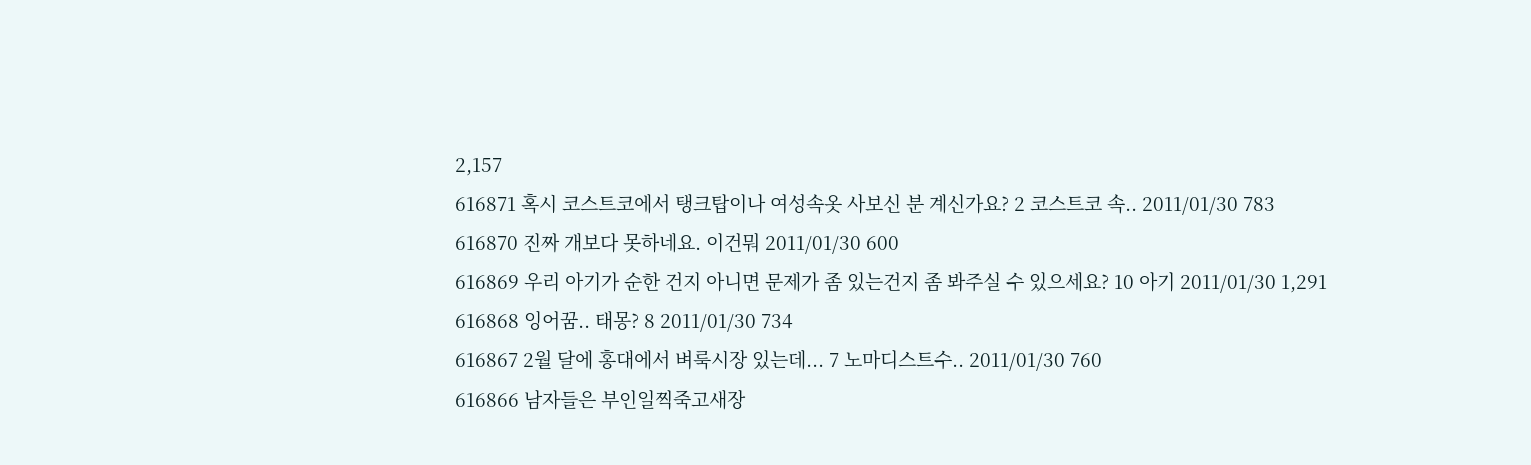2,157
616871 혹시 코스트코에서 탱크탑이나 여성속옷 사보신 분 계신가요? 2 코스트코 속.. 2011/01/30 783
616870 진짜 개보다 못하네요. 이건뭐 2011/01/30 600
616869 우리 아기가 순한 건지 아니면 문제가 좀 있는건지 좀 봐주실 수 있으세요? 10 아기 2011/01/30 1,291
616868 잉어꿈.. 태몽? 8 2011/01/30 734
616867 2월 달에 홍대에서 벼룩시장 있는데... 7 노마디스트수.. 2011/01/30 760
616866 남자들은 부인일찍죽고새장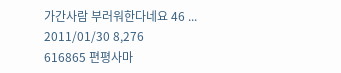가간사람 부러워한다네요 46 ... 2011/01/30 8,276
616865 편평사마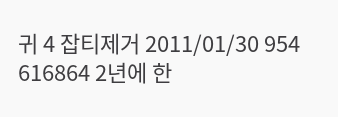귀 4 잡티제거 2011/01/30 954
616864 2년에 한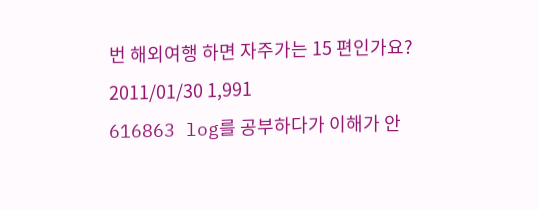번 해외여행 하면 자주가는 15 편인가요? 2011/01/30 1,991
616863 log를 공부하다가 이해가 안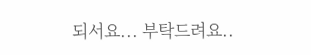되서요... 부탁드려요..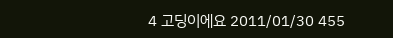4 고딩이에요 2011/01/30 455